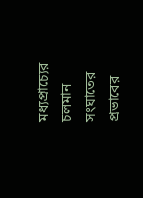মধ্যপ্রাচ্যের চলমান সংঘাতের প্রভাবের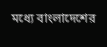মধ্যে বাংলাদেশের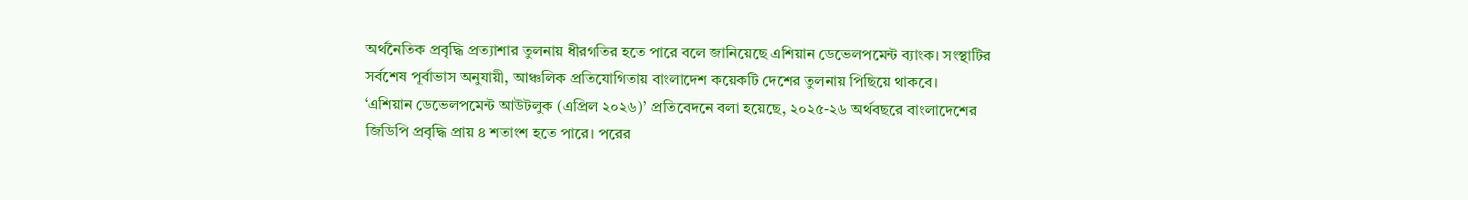অর্থনৈতিক প্রবৃদ্ধি প্রত্যাশার তুলনায় ধীরগতির হতে পারে বলে জানিয়েছে এশিয়ান ডেভেলপমেন্ট ব্যাংক। সংস্থাটির সর্বশেষ পূর্বাভাস অনুযায়ী, আঞ্চলিক প্রতিযোগিতায় বাংলাদেশ কয়েকটি দেশের তুলনায় পিছিয়ে থাকবে।
‘এশিয়ান ডেভেলপমেন্ট আউটলুক (এপ্রিল ২০২৬)’ প্রতিবেদনে বলা হয়েছে, ২০২৫-২৬ অর্থবছরে বাংলাদেশের জিডিপি প্রবৃদ্ধি প্রায় ৪ শতাংশ হতে পারে। পরের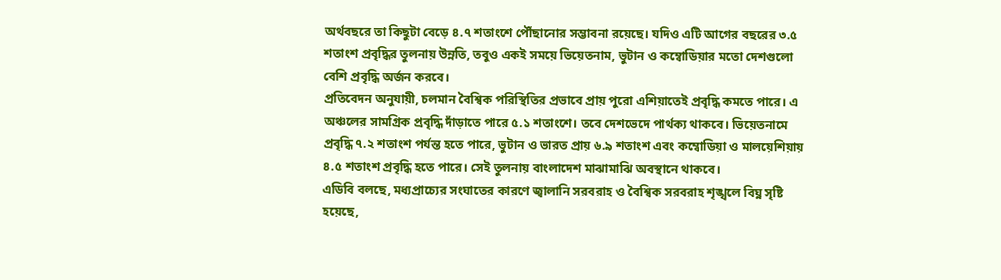অর্থবছরে তা কিছুটা বেড়ে ৪.৭ শতাংশে পৌঁছানোর সম্ভাবনা রয়েছে। যদিও এটি আগের বছরের ৩.৫ শতাংশ প্রবৃদ্ধির তুলনায় উন্নতি, তবুও একই সময়ে ভিয়েতনাম, ভুটান ও কম্বোডিয়ার মতো দেশগুলো বেশি প্রবৃদ্ধি অর্জন করবে।
প্রতিবেদন অনুযায়ী, চলমান বৈশ্বিক পরিস্থিতির প্রভাবে প্রায় পুরো এশিয়াতেই প্রবৃদ্ধি কমতে পারে। এ অঞ্চলের সামগ্রিক প্রবৃদ্ধি দাঁড়াতে পারে ৫.১ শতাংশে। তবে দেশভেদে পার্থক্য থাকবে। ভিয়েতনামে প্রবৃদ্ধি ৭.২ শতাংশ পর্যন্ত হতে পারে, ভুটান ও ভারত প্রায় ৬.৯ শতাংশ এবং কম্বোডিয়া ও মালয়েশিয়ায় ৪.৫ শতাংশ প্রবৃদ্ধি হতে পারে। সেই তুলনায় বাংলাদেশ মাঝামাঝি অবস্থানে থাকবে।
এডিবি বলছে, মধ্যপ্রাচ্যের সংঘাতের কারণে জ্বালানি সরবরাহ ও বৈশ্বিক সরবরাহ শৃঙ্খলে বিঘ্ন সৃষ্টি হয়েছে,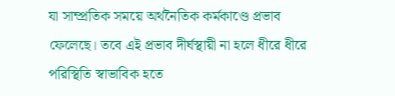যা সাম্প্রতিক সময়ে অর্থনৈতিক কর্মকাণ্ডে প্রভাব ফেলেছে। তবে এই প্রভাব দীর্ঘস্থায়ী না হলে ধীরে ধীরে পরিস্থিতি স্বাভাবিক হতে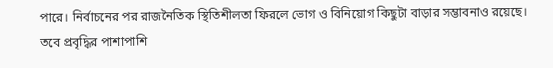পারে। নির্বাচনের পর রাজনৈতিক স্থিতিশীলতা ফিরলে ভোগ ও বিনিয়োগ কিছুটা বাড়ার সম্ভাবনাও রয়েছে।
তবে প্রবৃদ্ধির পাশাপাশি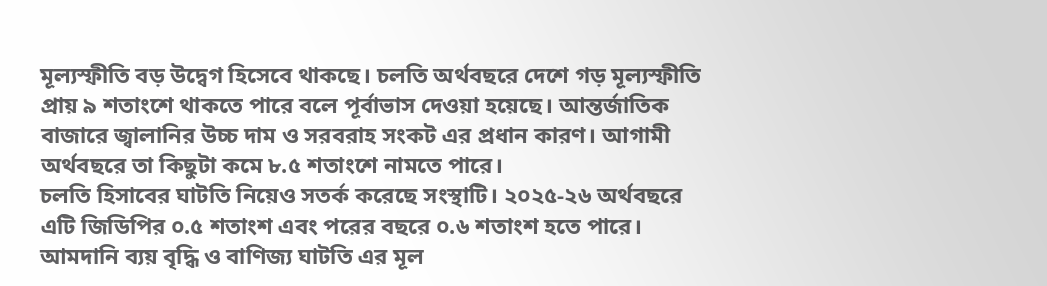মূল্যস্ফীতি বড় উদ্বেগ হিসেবে থাকছে। চলতি অর্থবছরে দেশে গড় মূল্যস্ফীতি প্রায় ৯ শতাংশে থাকতে পারে বলে পূর্বাভাস দেওয়া হয়েছে। আন্তর্জাতিক বাজারে জ্বালানির উচ্চ দাম ও সরবরাহ সংকট এর প্রধান কারণ। আগামী অর্থবছরে তা কিছুটা কমে ৮.৫ শতাংশে নামতে পারে।
চলতি হিসাবের ঘাটতি নিয়েও সতর্ক করেছে সংস্থাটি। ২০২৫-২৬ অর্থবছরে এটি জিডিপির ০.৫ শতাংশ এবং পরের বছরে ০.৬ শতাংশ হতে পারে। আমদানি ব্যয় বৃদ্ধি ও বাণিজ্য ঘাটতি এর মূল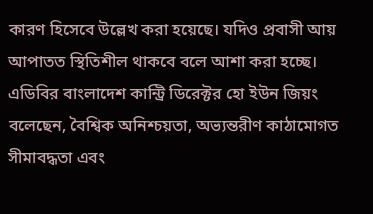কারণ হিসেবে উল্লেখ করা হয়েছে। যদিও প্রবাসী আয় আপাতত স্থিতিশীল থাকবে বলে আশা করা হচ্ছে।
এডিবির বাংলাদেশ কান্ট্রি ডিরেক্টর হো ইউন জিয়ং বলেছেন, বৈশ্বিক অনিশ্চয়তা, অভ্যন্তরীণ কাঠামোগত সীমাবদ্ধতা এবং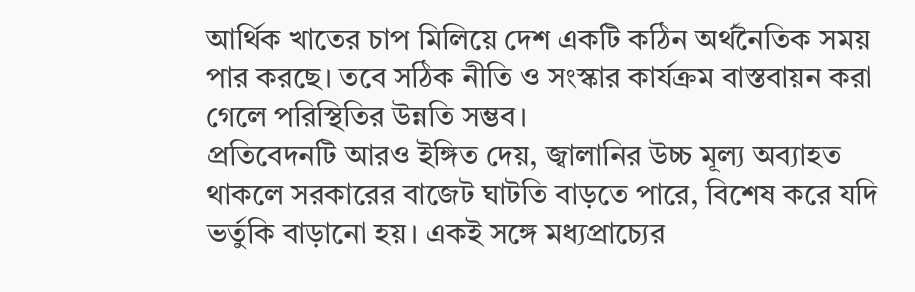আর্থিক খাতের চাপ মিলিয়ে দেশ একটি কঠিন অর্থনৈতিক সময় পার করছে। তবে সঠিক নীতি ও সংস্কার কার্যক্রম বাস্তবায়ন করা গেলে পরিস্থিতির উন্নতি সম্ভব।
প্রতিবেদনটি আরও ইঙ্গিত দেয়, জ্বালানির উচ্চ মূল্য অব্যাহত থাকলে সরকারের বাজেট ঘাটতি বাড়তে পারে, বিশেষ করে যদি ভর্তুকি বাড়ানো হয়। একই সঙ্গে মধ্যপ্রাচ্যের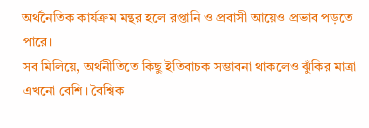অর্থনৈতিক কার্যক্রম মন্থর হলে রপ্তানি ও প্রবাসী আয়েও প্রভাব পড়তে পারে।
সব মিলিয়ে, অর্থনীতিতে কিছু ইতিবাচক সম্ভাবনা থাকলেও ঝুঁকির মাত্রা এখনো বেশি। বৈশ্বিক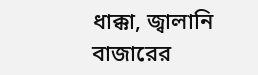ধাক্কা, জ্বালানি বাজারের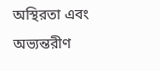অস্থিরতা এবং অভ্যন্তরীণ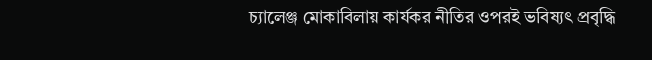চ্যালেঞ্জ মোকাবিলায় কার্যকর নীতির ওপরই ভবিষ্যৎ প্রবৃদ্ধি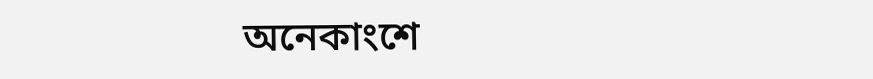অনেকাংশে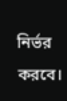নির্ভর করবে।